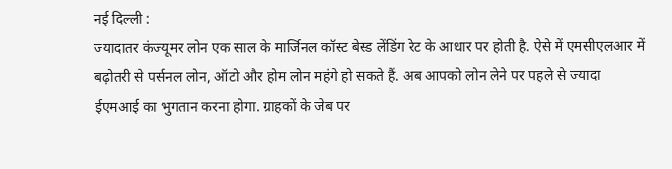नई दिल्ली :
ज्यादातर कंज्यूमर लोन एक साल के मार्जिनल कॉस्ट बेस्ड लेंडिंग रेट के आधार पर होती है. ऐसे में एमसीएलआर में बढ़ोतरी से पर्सनल लोन, ऑटो और होम लोन महंगे हो सकते हैं. अब आपको लोन लेने पर पहले से ज्यादा ईएमआई का भुगतान करना होगा. ग्राहकों के जेब पर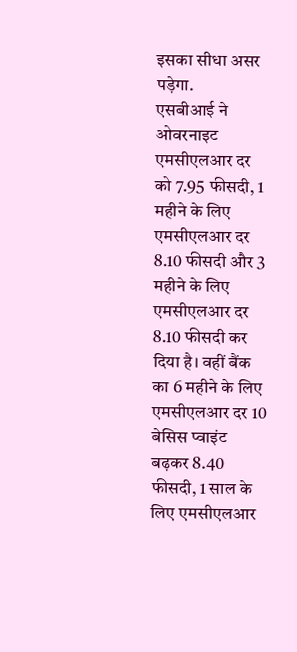इसका सीधा असर पड़ेगा.
एसबीआई ने ओवरनाइट एमसीएलआर दर को 7.95 फीसदी, 1 महीने के लिए एमसीएलआर दर 8.10 फीसदी और 3 महीने के लिए एमसीएलआर दर 8.10 फीसदी कर दिया है। वहीं बैंक का 6 महीने के लिए एमसीएलआर दर 10 बेसिस प्वाइंट बढ़कर 8.40 फीसदी, 1 साल के लिए एमसीएलआर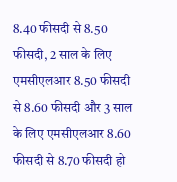8.40 फीसदी से 8.50 फीसदी, 2 साल के लिए एमसीएलआर 8.50 फीसदी से 8.60 फीसदी और 3 साल के लिए एमसीएलआर 8.60 फीसदी से 8.70 फीसदी हो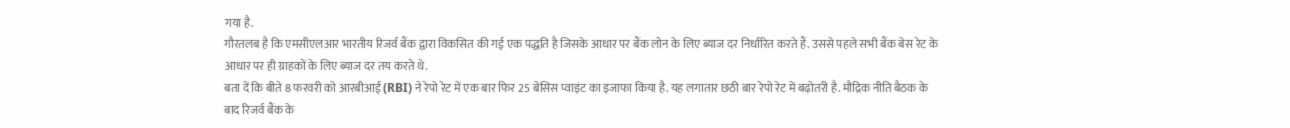गया है.
गौरतलब है कि एमसीएलआर भारतीय रिजर्व बैंक द्वारा विकसित की गई एक पद्धति है जिसके आधार पर बैंक लोन के लिए ब्याज दर निर्धारित करते हैं. उससे पहले सभी बैंक बेस रेट के आधार पर ही ग्राहकों के लिए ब्याज दर तय करते थे.
बता दें कि बीते 8 फरवरी को आरबीआई (RBI) ने रेपो रेट में एक बार फिर 25 बेसिस प्वाइंट का इजाफा किया है. यह लगातार छठी बार रेपो रेट में बढ़ोतरी है. मौद्रिक नीति बैठक के बाद रिजर्व बैंक के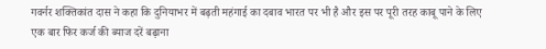गवर्नर शक्तिकांत दास ने कहा कि दुनियाभर में बढ़ती महंगाई का दबाव भारत पर भी है और इस पर पूरी तरह काबू पाने के लिए एक बार फिर कर्ज की ब्याज दरें बढ़ाना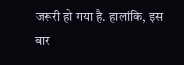जरूरी हो गया है. हालांकि, इस बार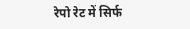रेपो रेट में सिर्फ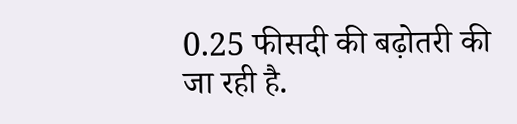0.25 फीसदी की बढ़ोतरी की जा रही है.